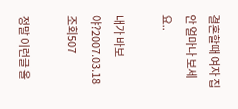결혼할때 여자 집안 얼마나 보세요..

내가 바보야?2007.03.18
조회507

정말 이런글 올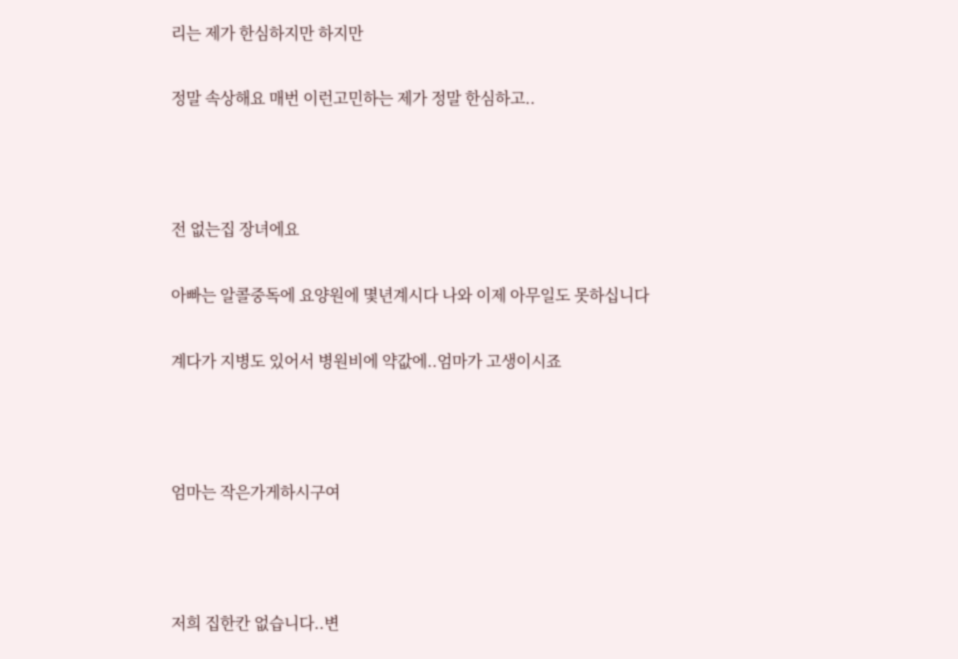리는 제가 한심하지만 하지만

정말 속상해요 매번 이런고민하는 제가 정말 한심하고..



전 없는집 장녀에요

아빠는 알콜중독에 요양원에 몇년계시다 나와 이제 아무일도 못하십니다

계다가 지병도 있어서 병원비에 약값에..엄마가 고생이시죠



엄마는 작은가게하시구여



저희 집한칸 없습니다..변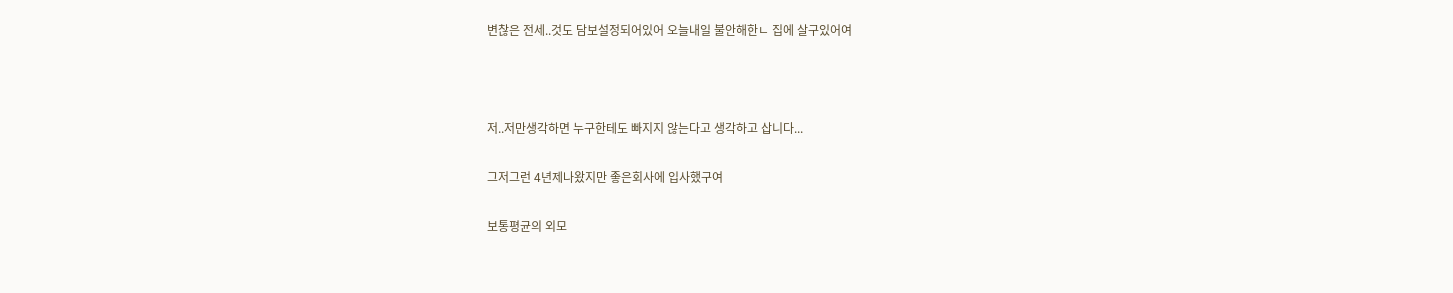변찮은 전세..것도 담보설정되어있어 오늘내일 불안해한ㄴ 집에 살구있어여



저..저만생각하면 누구한테도 빠지지 않는다고 생각하고 삽니다...

그저그런 4년제나왔지만 좋은회사에 입사했구여

보통평균의 외모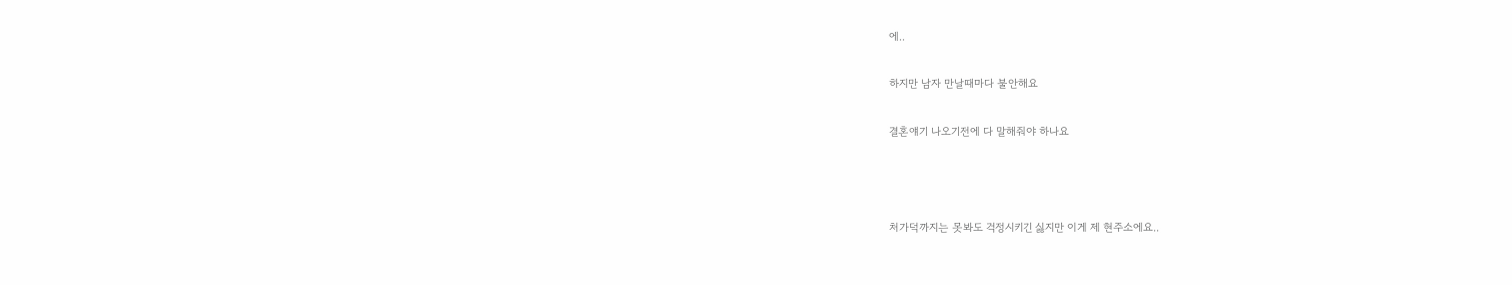에..

하지만 남자 만날때마다 불안해요

결혼얘기 나오기전에 다 말해줘야 하나요



처가덕까지는 못봐도 걱정시키긴 싫지만 이게 제 현주소에요..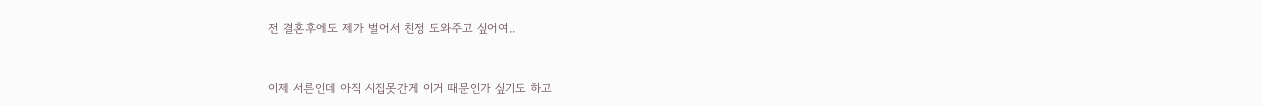전 결혼후에도 제가 벌어서 친정 도와주고 싶어여..



이제 서른인데 아직 시집못간게 이거 때문인가 싶기도 하고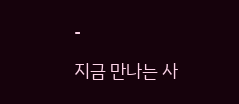-

지금 만나는 사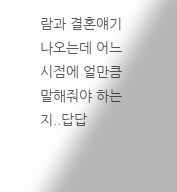람과 결혼얘기 나오는데 어느시점에 얼만큼 말해줘야 하는지..답답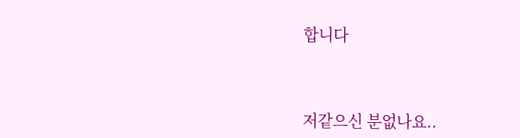합니다



저같으신 분없나요..